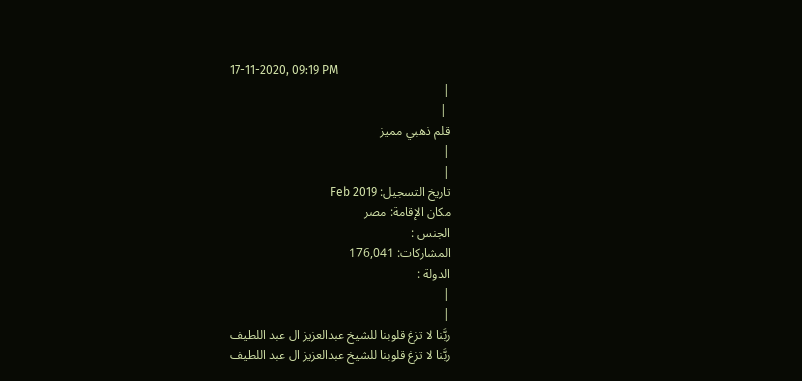17-11-2020, 09:19 PM
|
 |
قلم ذهبي مميز
|
|
تاريخ التسجيل: Feb 2019
مكان الإقامة: مصر
الجنس :
المشاركات: 176,041
الدولة :
|
|
ربَّنا لا تزغ قلوبنا للشيخ عبدالعزيز ال عبد اللطيف
ربَّنا لا تزغ قلوبنا للشيخ عبدالعزيز ال عبد اللطيف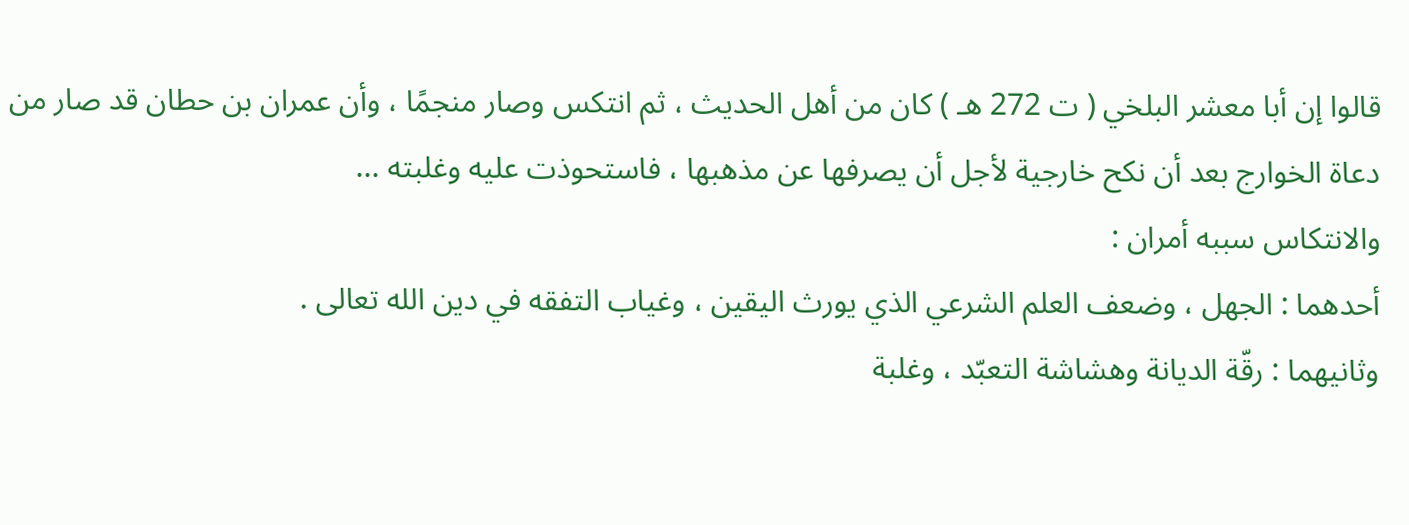قالوا إن أبا معشر البلخي ( ت 272 هـ ) كان من أهل الحديث ، ثم انتكس وصار منجمًا ، وأن عمران بن حطان قد صار من دعاة الخوارج بعد أن نكح خارجية لأجل أن يصرفها عن مذهبها ، فاستحوذت عليه وغلبته ...
والانتكاس سببه أمران :
أحدهما : الجهل ، وضعف العلم الشرعي الذي يورث اليقين ، وغياب التفقه في دين الله تعالى .
وثانيهما : رقّة الديانة وهشاشة التعبّد ، وغلبة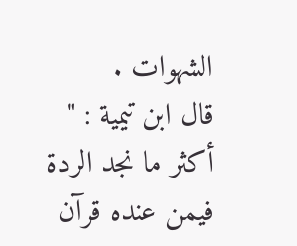الشهوات .
قال ابن تيمية : " أكثر ما نجد الردة فيمن عنده قرآن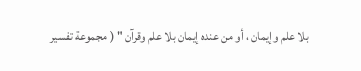بلا علم وإيمان ، أو من عنده إيمان بلا علم وقرآن " ( مجموعة تفسير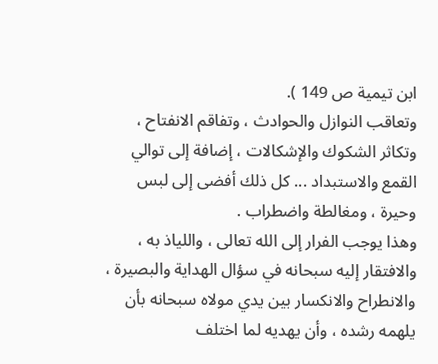ابن تيمية ص 149 ).
وتعاقب النوازل والحوادث ، وتفاقم الانفتاح ، وتكاثر الشكوك والإشكالات ، إضافة إلى توالي القمع والاستبداد ... كل ذلك أفضى إلى لبس وحيرة ، ومغالطة واضطراب .
وهذا يوجب الفرار إلى الله تعالى ، واللياذ به ، والافتقار إليه سبحانه في سؤال الهداية والبصيرة ، والانطراح والانكسار بين يدي مولاه سبحانه بأن يلهمه رشده ، وأن يهديه لما اختلف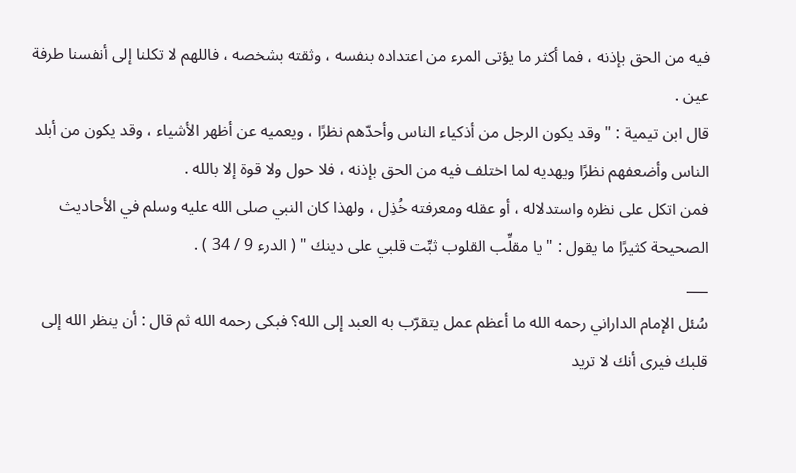فيه من الحق بإذنه ، فما أكثر ما يؤتى المرء من اعتداده بنفسه ، وثقته بشخصه ، فاللهم لا تكلنا إلى أنفسنا طرفة عين .
قال ابن تيمية : " وقد يكون الرجل من أذكياء الناس وأحدّهم نظرًا ، ويعميه عن أظهر الأشياء ، وقد يكون من أبلد الناس وأضعفهم نظرًا ويهديه لما اختلف فيه من الحق بإذنه ، فلا حول ولا قوة إلا بالله .
فمن اتكل على نظره واستدلاله ، أو عقله ومعرفته خُذِل ، ولهذا كان النبي صلى الله عليه وسلم في الأحاديث الصحيحة كثيرًا ما يقول : " يا مقلِّب القلوب ثبِّت قلبي على دينك " ( الدرء 9 / 34 ) .
___
سُئل الإمام الداراني رحمه الله ما أعظم عمل يتقرّب به العبد إلى الله؟ فبكى رحمه الله ثم قال : أن ينظر الله إلى قلبك فيرى أنك لا تريد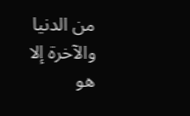من الدنيا والآخرة إلا هو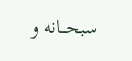سبحـــانه و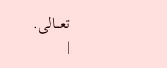تعـــالى.
|